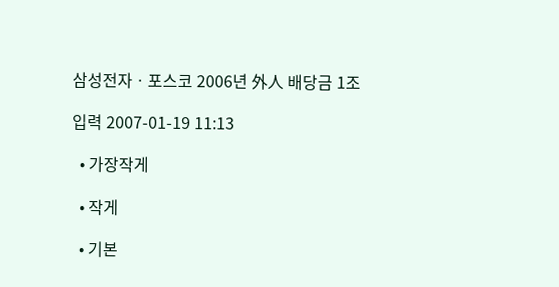삼성전자ㆍ포스코 2006년 外人 배당금 1조

입력 2007-01-19 11:13

  • 가장작게

  • 작게

  • 기본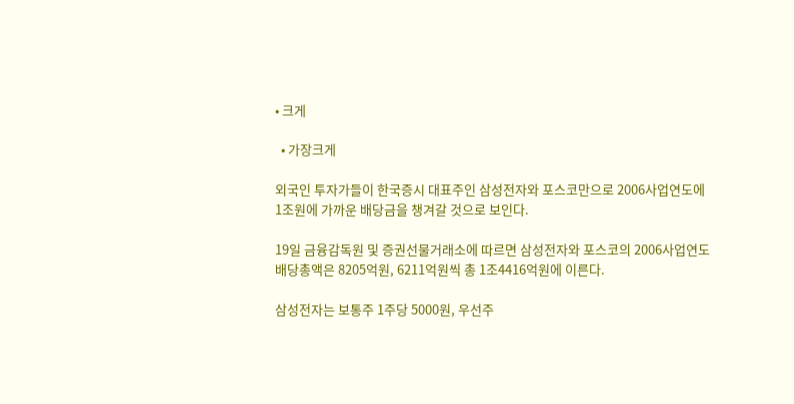• 크게

  • 가장크게

외국인 투자가들이 한국증시 대표주인 삼성전자와 포스코만으로 2006사업연도에 1조원에 가까운 배당금을 챙겨갈 것으로 보인다.

19일 금융감독원 및 증권선물거래소에 따르면 삼성전자와 포스코의 2006사업연도 배당총액은 8205억원, 6211억원씩 총 1조4416억원에 이른다.

삼성전자는 보통주 1주당 5000원, 우선주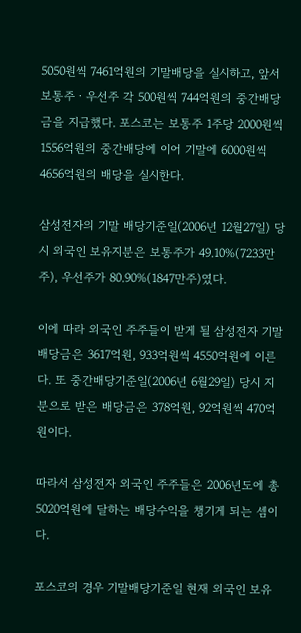5050원씩 7461억원의 기말배당을 실시하고, 앞서 보통주ㆍ우선주 각 500원씩 744억원의 중간배당금을 지급했다. 포스코는 보통주 1주당 2000원씩 1556억원의 중간배당에 이어 기말에 6000원씩 4656억원의 배당을 실시한다.

삼성전자의 기말 배당기준일(2006년 12월27일) 당시 외국인 보유지분은 보통주가 49.10%(7233만주), 우선주가 80.90%(1847만주)였다.

이에 따라 외국인 주주들이 받게 될 삼성전자 기말 배당금은 3617억원, 933억원씩 4550억원에 이른다. 또 중간배당기준일(2006년 6월29일) 당시 지분으로 받은 배당금은 378억원, 92억원씩 470억원이다.

따라서 삼성전자 외국인 주주들은 2006년도에 총 5020억원에 달하는 배당수익을 챙기게 되는 셈이다.

포스코의 경우 기말배당기준일 현재 외국인 보유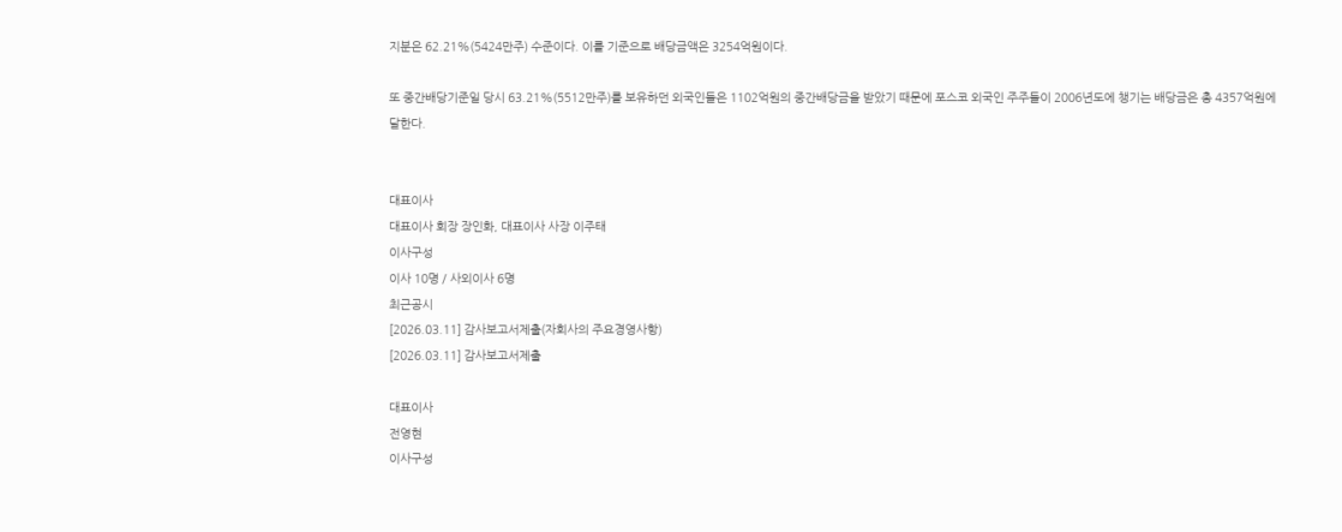지분은 62.21%(5424만주) 수준이다. 이를 기준으로 배당금액은 3254억원이다.

또 중간배당기준일 당시 63.21%(5512만주)를 보유하던 외국인들은 1102억원의 중간배당금을 받았기 때문에 포스코 외국인 주주들이 2006년도에 챙기는 배당금은 총 4357억원에 달한다.


대표이사
대표이사 회장 장인화, 대표이사 사장 이주태
이사구성
이사 10명 / 사외이사 6명
최근공시
[2026.03.11] 감사보고서제출(자회사의 주요경영사항)
[2026.03.11] 감사보고서제출

대표이사
전영현
이사구성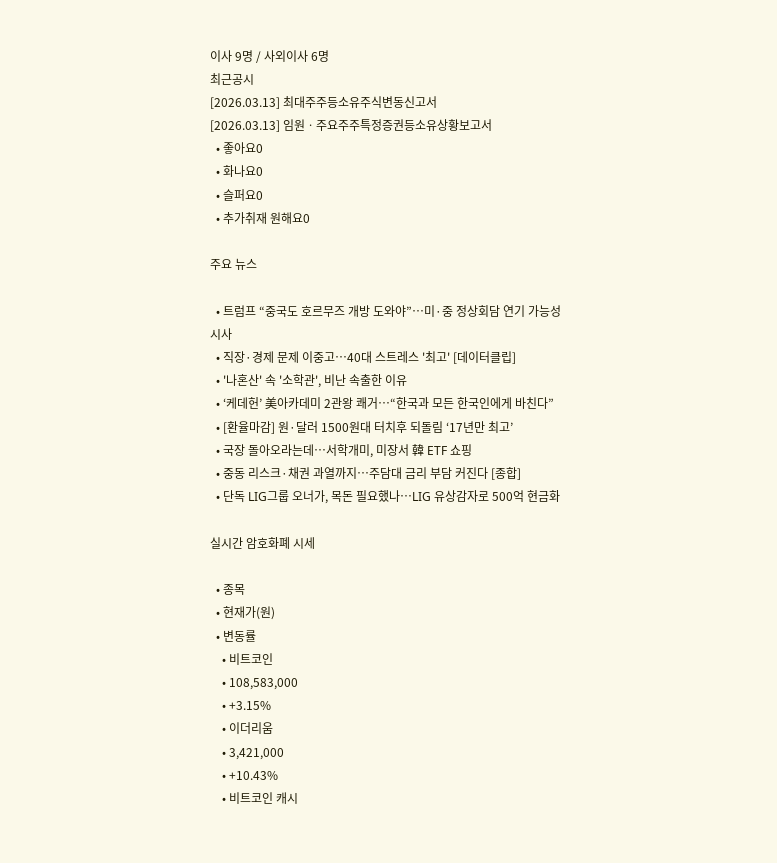이사 9명 / 사외이사 6명
최근공시
[2026.03.13] 최대주주등소유주식변동신고서
[2026.03.13] 임원ㆍ주요주주특정증권등소유상황보고서
  • 좋아요0
  • 화나요0
  • 슬퍼요0
  • 추가취재 원해요0

주요 뉴스

  • 트럼프 “중국도 호르무즈 개방 도와야”…미·중 정상회담 연기 가능성 시사
  • 직장·경제 문제 이중고…40대 스트레스 '최고' [데이터클립]
  • '나혼산' 속 '소학관', 비난 속출한 이유
  • ‘케데헌’ 美아카데미 2관왕 쾌거⋯“한국과 모든 한국인에게 바친다”
  • [환율마감] 원·달러 1500원대 터치후 되돌림 ‘17년만 최고’
  • 국장 돌아오라는데…서학개미, 미장서 韓 ETF 쇼핑
  • 중동 리스크·채권 과열까지…주담대 금리 부담 커진다 [종합]
  • 단독 LIG그룹 오너가, 목돈 필요했나…LIG 유상감자로 500억 현금화

실시간 암호화폐 시세

  • 종목
  • 현재가(원)
  • 변동률
    • 비트코인
    • 108,583,000
    • +3.15%
    • 이더리움
    • 3,421,000
    • +10.43%
    • 비트코인 캐시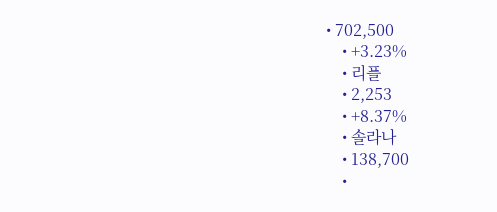• 702,500
    • +3.23%
    • 리플
    • 2,253
    • +8.37%
    • 솔라나
    • 138,700
    •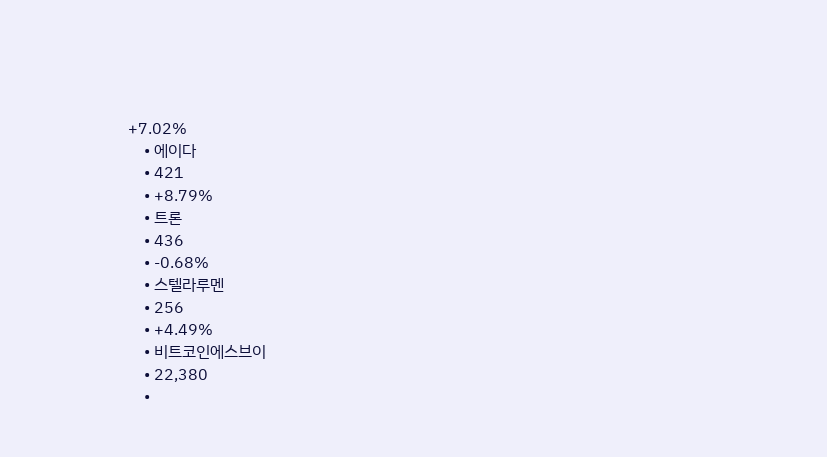+7.02%
    • 에이다
    • 421
    • +8.79%
    • 트론
    • 436
    • -0.68%
    • 스텔라루멘
    • 256
    • +4.49%
    • 비트코인에스브이
    • 22,380
    •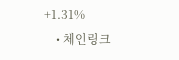+1.31%
    • 체인링크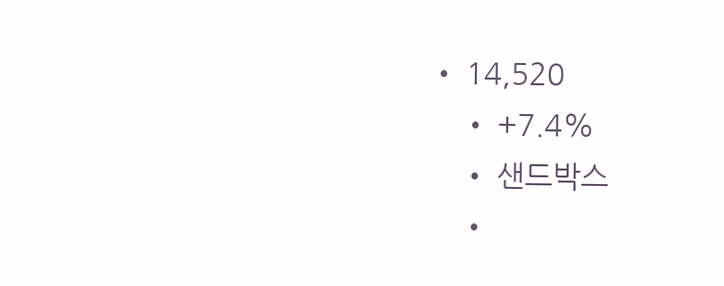• 14,520
    • +7.4%
    • 샌드박스
    •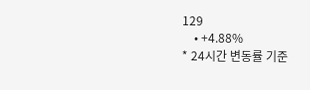129
    • +4.88%
* 24시간 변동률 기준